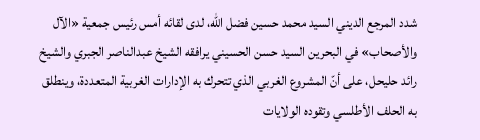شدد المرجع الديني السيد محمد حسين فضل الله، لدى لقائه أمس رئيس جمعية «الآل والأصحاب» في البحرين السيد حسن الحسيني يرافقه الشيخ عبدالناصر الجبري والشيخ رائد حليحل، على أنّ المشروع الغربي الذي تتحرك به الإدارات الغربية المتعددة، وينطلق به الحلف الأطلسي وتقوده الولايات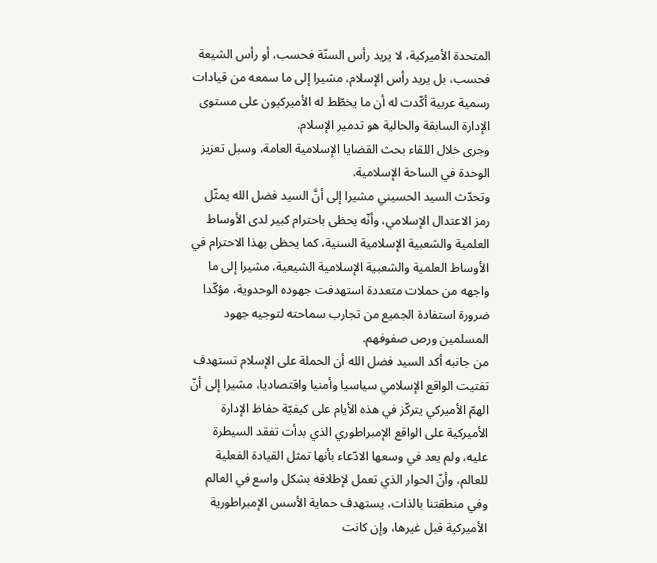المتحدة الأميركية، لا يريد رأس السنّة فحسب، أو رأس الشيعة فحسب، بل يريد رأس الإسلام، مشيرا إلى ما سمعه من قيادات رسمية عربية أكّدت له أن ما يخطّط له الأميركيون على مستوى الإدارة السابقة والحالية هو تدمير الإسلام.
وجرى خلال اللقاء بحث القضايا الإسلامية العامة، وسبل تعزيز الوحدة في الساحة الإسلامية.
وتحدّث السيد الحسيني مشيرا إلى أنَّ السيد فضل الله يمثّل رمز الاعتدال الإسلامي، وأنّه يحظى باحترام كبير لدى الأوساط العلمية والشعبية الإسلامية السنية، كما يحظى بهذا الاحترام في الأوساط العلمية والشعبية الإسلامية الشيعية، مشيرا إلى ما واجهه من حملات متعددة استهدفت جهوده الوحدوية، مؤكّدا ضرورة استفادة الجميع من تجارب سماحته لتوجيه جهود المسلمين ورص صفوفهم.
من جانبه أكد السيد فضل الله أن الحملة على الإسلام تستهدف تفتيت الواقع الإسلامي سياسيا وأمنيا واقتصاديا، مشيرا إلى أنّ الهمّ الأميركي يتركّز في هذه الأيام على كيفيّة حفاظ الإدارة الأميركية على الواقع الإمبراطوري الذي بدأت تفقد السيطرة عليه، ولم يعد في وسعها الادّعاء بأنها تمثل القيادة الفعلية للعالم، وأنّ الحوار الذي تعمل لإطلاقه بشكل واسع في العالم وفي منطقتنا بالذات، يستهدف حماية الأسس الإمبراطورية الأميركية قبل غيرها، وإن كانت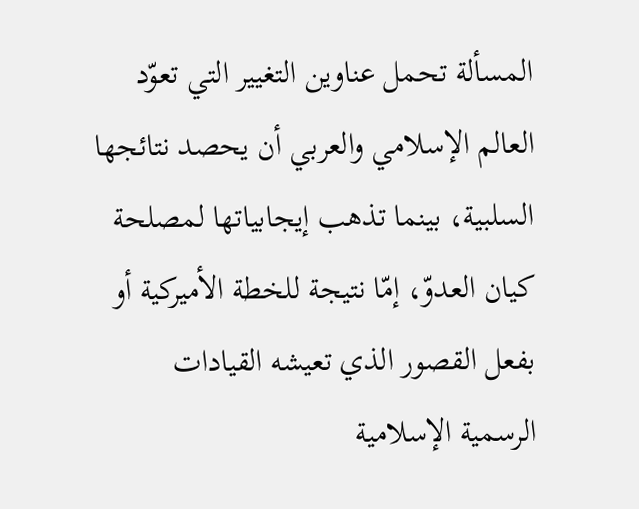المسألة تحمل عناوين التغيير التي تعوّد العالم الإسلامي والعربي أن يحصد نتائجها السلبية، بينما تذهب إيجابياتها لمصلحة كيان العدوّ، إمّا نتيجة للخطة الأميركية أو بفعل القصور الذي تعيشه القيادات الرسمية الإسلامية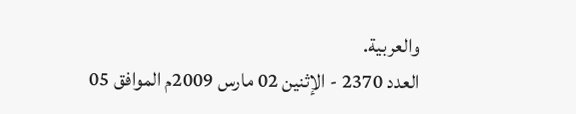والعربية.
العدد 2370 - الإثنين 02 مارس 2009م الموافق 05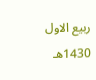ربيع الاول 1430هـ